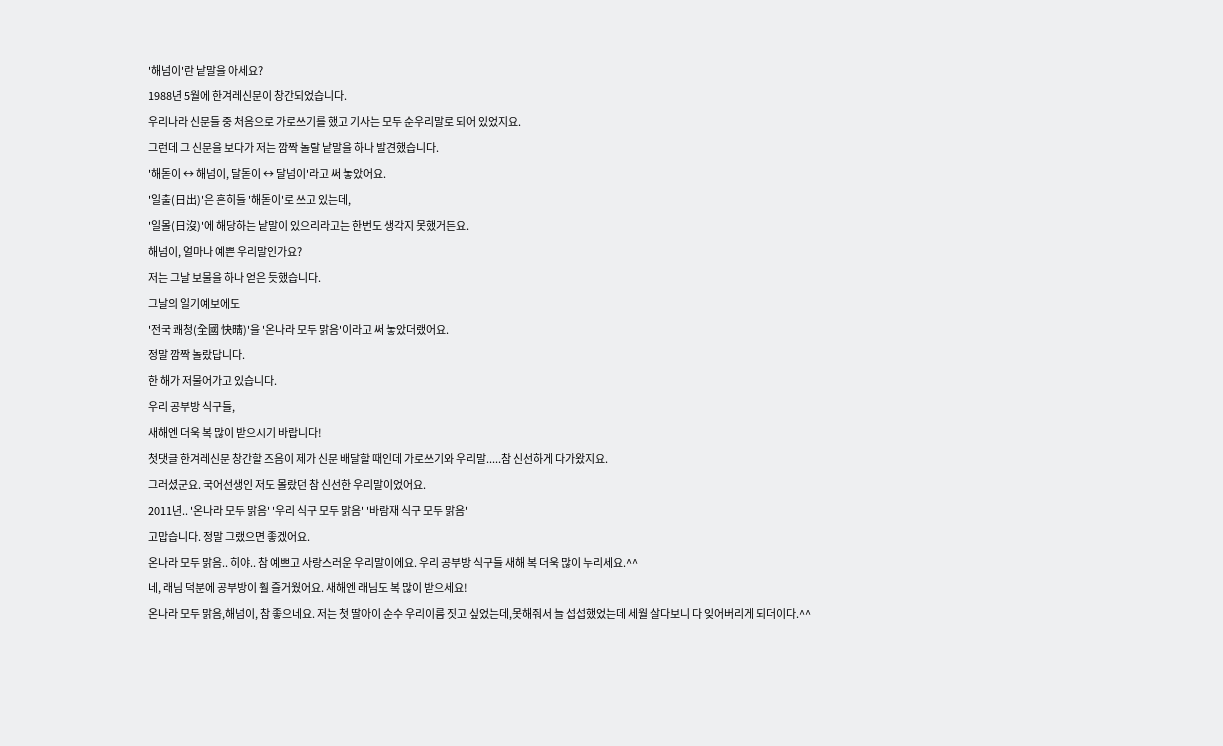'해넘이'란 낱말을 아세요?
1988년 5월에 한겨레신문이 창간되었습니다.
우리나라 신문들 중 처음으로 가로쓰기를 했고 기사는 모두 순우리말로 되어 있었지요.
그런데 그 신문을 보다가 저는 깜짝 놀랄 낱말을 하나 발견했습니다.
'해돋이 ↔ 해넘이, 달돋이 ↔ 달넘이'라고 써 놓았어요.
'일출(日出)'은 흔히들 '해돋이'로 쓰고 있는데,
'일몰(日沒)'에 해당하는 낱말이 있으리라고는 한번도 생각지 못했거든요.
해넘이, 얼마나 예쁜 우리말인가요?
저는 그날 보물을 하나 얻은 듯했습니다.
그날의 일기예보에도
'전국 쾌청(全國 快晴)'을 '온나라 모두 맑음'이라고 써 놓았더랬어요.
정말 깜짝 놀랐답니다.
한 해가 저물어가고 있습니다.
우리 공부방 식구들,
새해엔 더욱 복 많이 받으시기 바랍니다!
첫댓글 한겨레신문 창간할 즈음이 제가 신문 배달할 때인데 가로쓰기와 우리말.....참 신선하게 다가왔지요.
그러셨군요. 국어선생인 저도 몰랐던 참 신선한 우리말이었어요.
2011년.. '온나라 모두 맑음' '우리 식구 모두 맑음' '바람재 식구 모두 맑음'
고맙습니다. 정말 그랬으면 좋겠어요.
온나라 모두 맑음.. 히야.. 참 예쁘고 사랑스러운 우리말이에요. 우리 공부방 식구들 새해 복 더욱 많이 누리세요.^^
네, 래님 덕분에 공부방이 훨 즐거웠어요. 새해엔 래님도 복 많이 받으세요!
온나라 모두 맑음,해넘이, 참 좋으네요. 저는 첫 딸아이 순수 우리이름 짓고 싶었는데,못해줘서 늘 섭섭했었는데 세월 살다보니 다 잊어버리게 되더이다.^^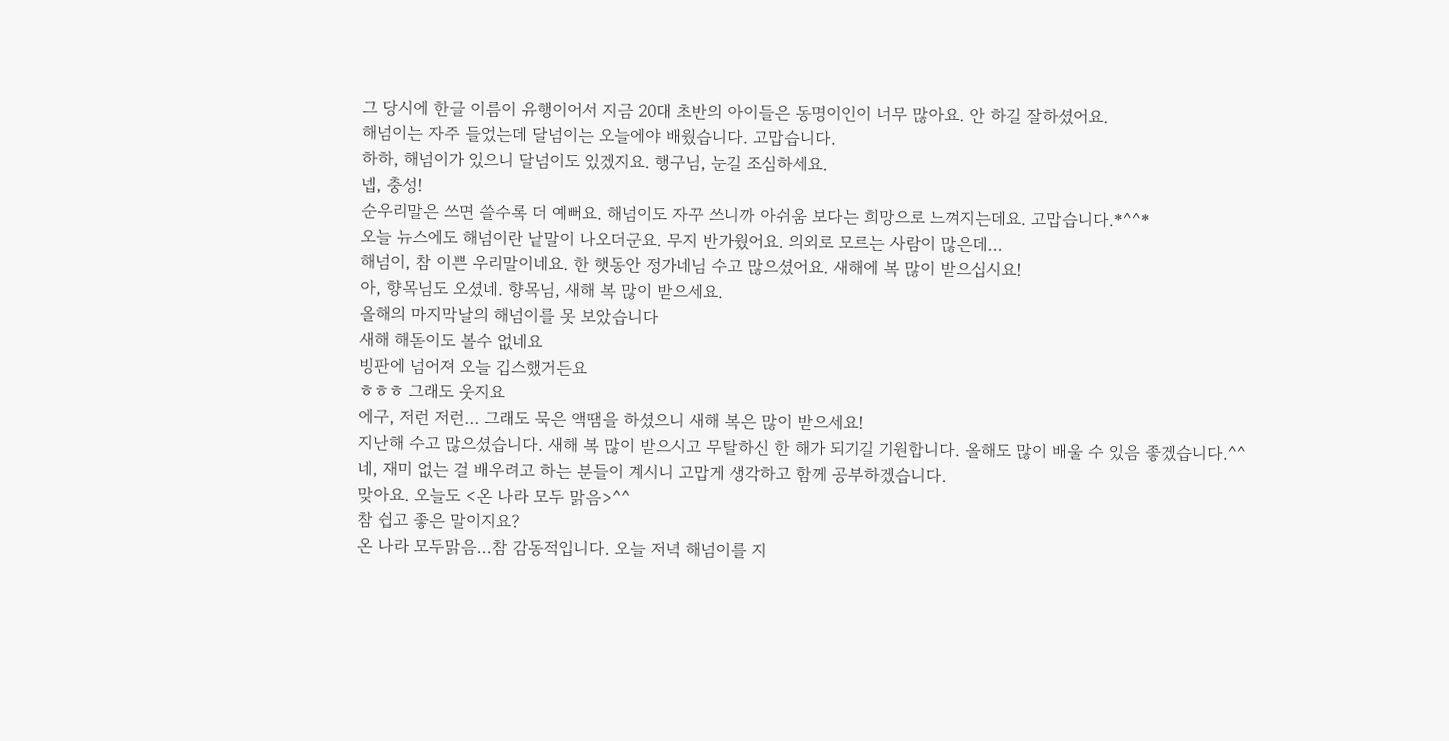그 당시에 한글 이름이 유행이어서 지금 20대 초반의 아이들은 동명이인이 너무 많아요. 안 하길 잘하셨어요.
해넘이는 자주 들었는데 달넘이는 오늘에야 배웠습니다. 고맙습니다.
하하, 해넘이가 있으니 달넘이도 있겠지요. 행구님, 눈길 조심하세요.
넵, 충성!
순우리말은 쓰면 쓸수록 더 예뻐요. 해넘이도 자꾸 쓰니까 아쉬움 보다는 희망으로 느껴지는데요. 고맙습니다.*^^*
오늘 뉴스에도 해넘이란 낱말이 나오더군요. 무지 반가웠어요. 의외로 모르는 사람이 많은데...
해넘이, 참 이쁜 우리말이네요. 한 햇동안 정가네님 수고 많으셨어요. 새해에 복 많이 받으십시요!
아, 향목님도 오셨네. 향목님, 새해 복 많이 받으세요.
올해의 마지막날의 해넘이를 못 보았습니다
새해 해돋이도 볼수 없네요
빙판에 넘어져 오늘 깁스했거든요
ㅎㅎㅎ 그래도 웃지요
에구, 저런 저런... 그래도 묵은 액땜을 하셨으니 새해 복은 많이 받으세요!
지난해 수고 많으셨습니다. 새해 복 많이 받으시고 무탈하신 한 해가 되기길 기원합니다. 올해도 많이 배울 수 있음 좋겠습니다.^^
네, 재미 없는 걸 배우려고 하는 분들이 계시니 고맙게 생각하고 함께 공부하겠습니다.
맞아요. 오늘도 <온 나라 모두 맑음>^^
참 쉽고 좋은 말이지요?
온 나라 모두맑음...참 감동적입니다. 오늘 저녁 해넘이를 지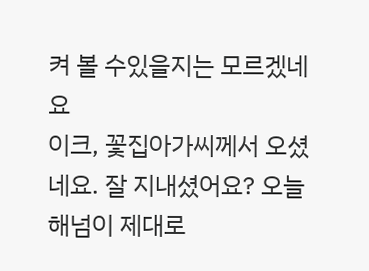켜 볼 수있을지는 모르겠네요
이크, 꽃집아가씨께서 오셨네요. 잘 지내셨어요? 오늘 해넘이 제대로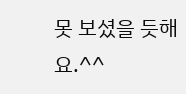못 보셨을 듯해요.^^